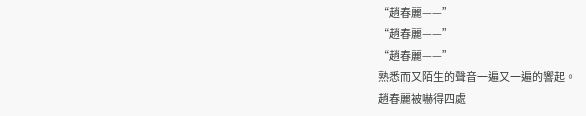“趙春麗——”
“趙春麗——”
“趙春麗——”
熟悉而又陌生的聲音一遍又一遍的響起。
趙春麗被嚇得四處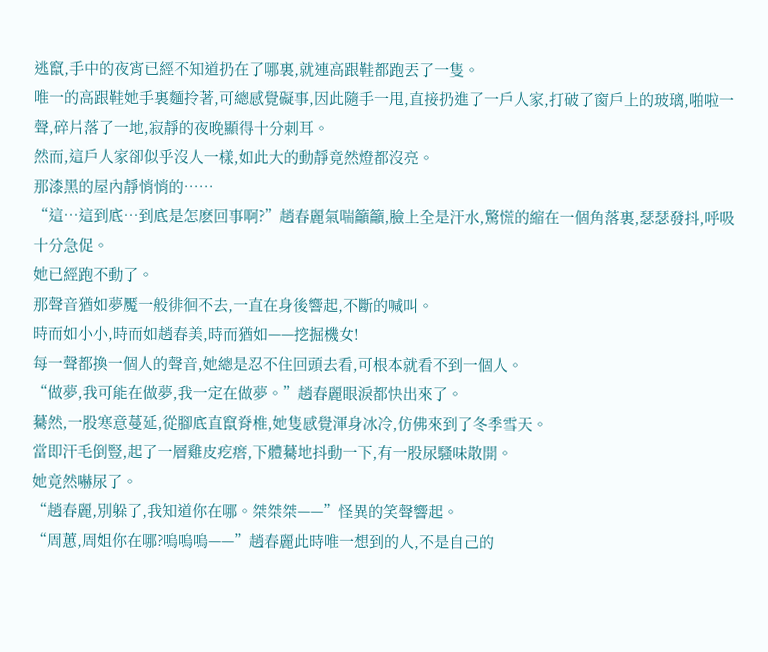逃竄,手中的夜宵已經不知道扔在了哪裏,就連高跟鞋都跑丟了一隻。
唯一的高跟鞋她手裏麵拎著,可總感覺礙事,因此隨手一甩,直接扔進了一戶人家,打破了窗戶上的玻璃,啪啦一聲,碎片落了一地,寂靜的夜晚顯得十分刺耳。
然而,這戶人家卻似乎沒人一樣,如此大的動靜竟然燈都沒亮。
那漆黑的屋內靜悄悄的……
“這…這到底…到底是怎麽回事啊?”趙春麗氣喘籲籲,臉上全是汗水,驚慌的縮在一個角落裏,瑟瑟發抖,呼吸十分急促。
她已經跑不動了。
那聲音猶如夢魘一般徘徊不去,一直在身後響起,不斷的喊叫。
時而如小小,時而如趙春美,時而猶如——挖掘機女!
每一聲都換一個人的聲音,她總是忍不住回頭去看,可根本就看不到一個人。
“做夢,我可能在做夢,我一定在做夢。”趙春麗眼淚都快出來了。
驀然,一股寒意蔓延,從腳底直竄脊椎,她隻感覺渾身冰冷,仿佛來到了冬季雪天。
當即汗毛倒豎,起了一層雞皮疙瘩,下體驀地抖動一下,有一股尿騷味散開。
她竟然嚇尿了。
“趙春麗,別躲了,我知道你在哪。桀桀桀——”怪異的笑聲響起。
“周蕙,周姐你在哪?嗚嗚嗚——”趙春麗此時唯一想到的人,不是自己的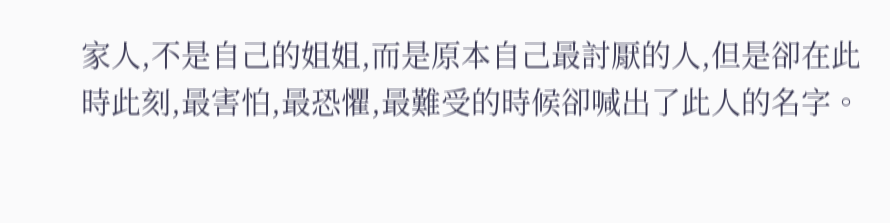家人,不是自己的姐姐,而是原本自己最討厭的人,但是卻在此時此刻,最害怕,最恐懼,最難受的時候卻喊出了此人的名字。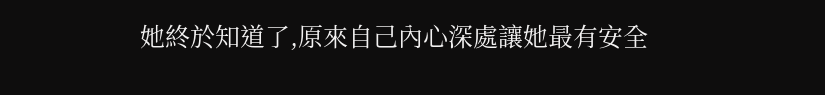她終於知道了,原來自己內心深處讓她最有安全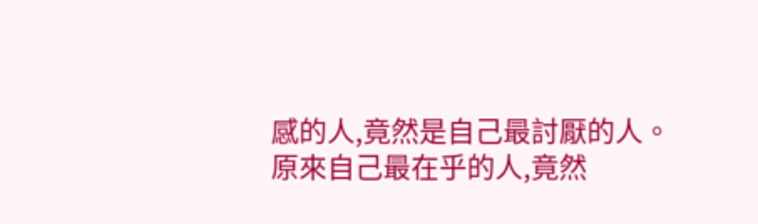感的人,竟然是自己最討厭的人。
原來自己最在乎的人,竟然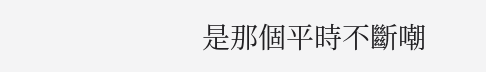是那個平時不斷嘲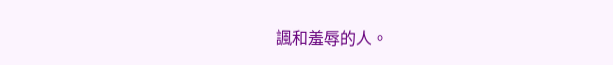諷和羞辱的人。